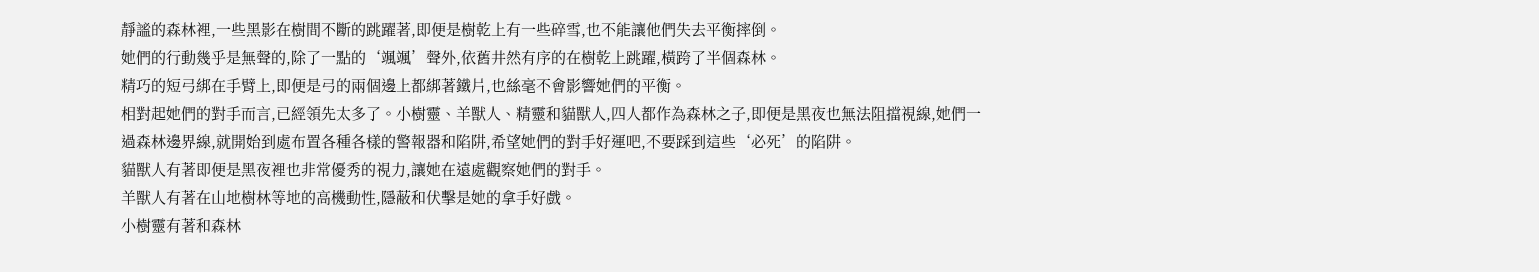靜謐的森林裡,一些黑影在樹間不斷的跳躍著,即便是樹乾上有一些碎雪,也不能讓他們失去平衡摔倒。
她們的行動幾乎是無聲的,除了一點的‘颯颯’聲外,依舊井然有序的在樹乾上跳躍,橫跨了半個森林。
精巧的短弓綁在手臂上,即便是弓的兩個邊上都綁著鐵片,也絲毫不會影響她們的平衡。
相對起她們的對手而言,已經領先太多了。小樹靈、羊獸人、精靈和貓獸人,四人都作為森林之子,即便是黑夜也無法阻擋視線,她們一過森林邊界線,就開始到處布置各種各樣的警報器和陷阱,希望她們的對手好運吧,不要踩到這些‘必死’的陷阱。
貓獸人有著即便是黑夜裡也非常優秀的視力,讓她在遠處觀察她們的對手。
羊獸人有著在山地樹林等地的高機動性,隱蔽和伏擊是她的拿手好戲。
小樹靈有著和森林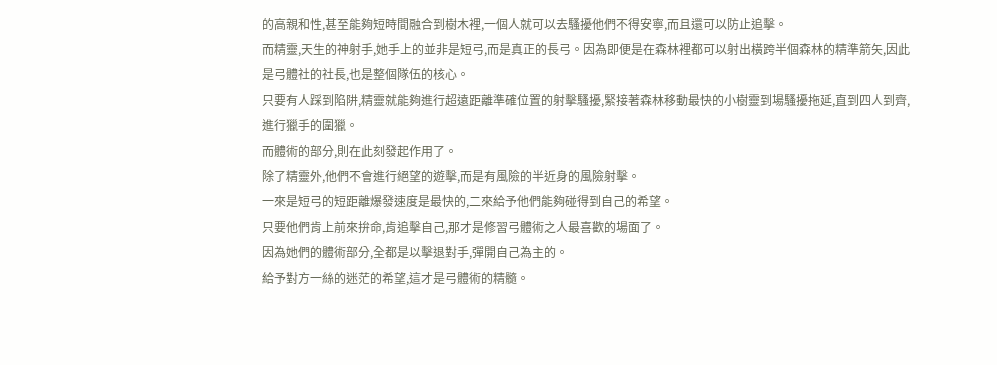的高親和性,甚至能夠短時間融合到樹木裡,一個人就可以去騷擾他們不得安寧,而且還可以防止追擊。
而精靈,天生的神射手,她手上的並非是短弓,而是真正的長弓。因為即便是在森林裡都可以射出橫跨半個森林的精準箭矢,因此是弓體社的社長,也是整個隊伍的核心。
只要有人踩到陷阱,精靈就能夠進行超遠距離準確位置的射擊騷擾,緊接著森林移動最快的小樹靈到場騷擾拖延,直到四人到齊,進行獵手的圍獵。
而體術的部分,則在此刻發起作用了。
除了精靈外,他們不會進行絕望的遊擊,而是有風險的半近身的風險射擊。
一來是短弓的短距離爆發速度是最快的,二來給予他們能夠碰得到自己的希望。
只要他們肯上前來拚命,肯追擊自己,那才是修習弓體術之人最喜歡的場面了。
因為她們的體術部分,全都是以擊退對手,彈開自己為主的。
給予對方一絲的迷茫的希望,這才是弓體術的精髓。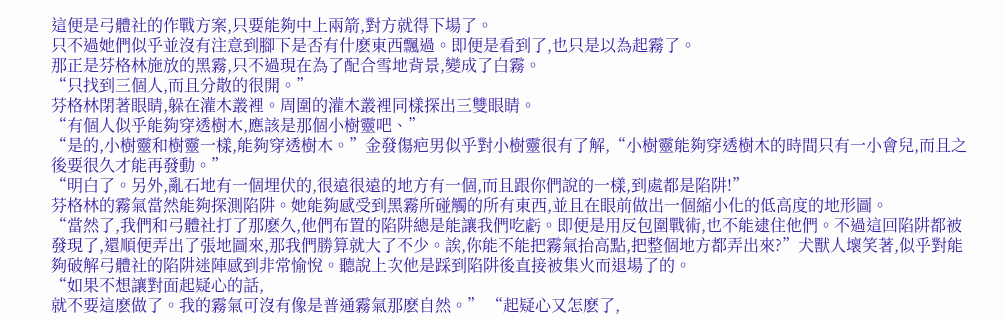這便是弓體社的作戰方案,只要能夠中上兩箭,對方就得下場了。
只不過她們似乎並沒有注意到腳下是否有什麽東西飄過。即便是看到了,也只是以為起霧了。
那正是芬格林施放的黑霧,只不過現在為了配合雪地背景,變成了白霧。
“只找到三個人,而且分散的很開。”
芬格林閉著眼睛,躲在灌木叢裡。周圍的灌木叢裡同樣探出三雙眼睛。
“有個人似乎能夠穿透樹木,應該是那個小樹靈吧、”
“是的,小樹靈和樹靈一樣,能夠穿透樹木。”金發傷疤男似乎對小樹靈很有了解,“小樹靈能夠穿透樹木的時間只有一小會兒,而且之後要很久才能再發動。”
“明白了。另外,亂石地有一個埋伏的,很遠很遠的地方有一個,而且跟你們說的一樣,到處都是陷阱!”
芬格林的霧氣當然能夠探測陷阱。她能夠感受到黑霧所碰觸的所有東西,並且在眼前做出一個縮小化的低高度的地形圖。
“當然了,我們和弓體社打了那麽久,他們布置的陷阱總是能讓我們吃虧。即便是用反包圍戰術,也不能逮住他們。不過這回陷阱都被發現了,還順便弄出了張地圖來,那我們勝算就大了不少。誒,你能不能把霧氣抬高點,把整個地方都弄出來?”犬獸人壞笑著,似乎對能夠破解弓體社的陷阱迷陣感到非常愉悅。聽說上次他是踩到陷阱後直接被集火而退場了的。
“如果不想讓對面起疑心的話,
就不要這麽做了。我的霧氣可沒有像是普通霧氣那麽自然。” “起疑心又怎麽了,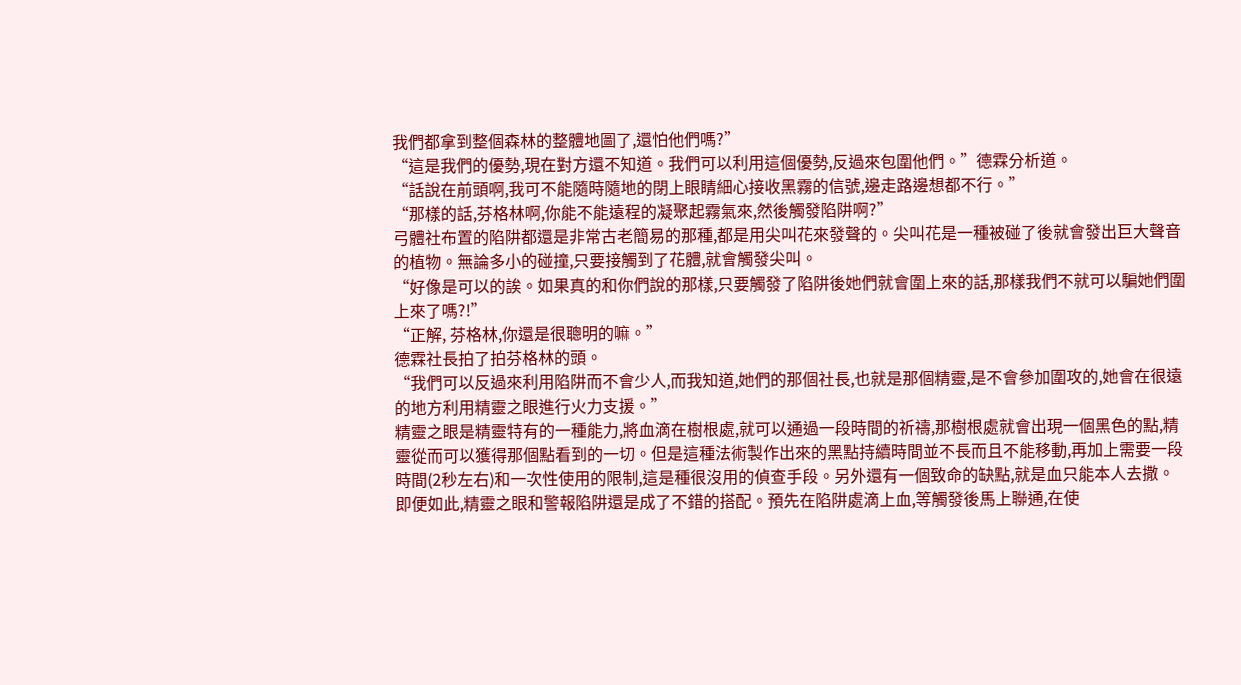我們都拿到整個森林的整體地圖了,還怕他們嗎?”
“這是我們的優勢,現在對方還不知道。我們可以利用這個優勢,反過來包圍他們。”德霖分析道。
“話說在前頭啊,我可不能隨時隨地的閉上眼睛細心接收黑霧的信號,邊走路邊想都不行。”
“那樣的話,芬格林啊,你能不能遠程的凝聚起霧氣來,然後觸發陷阱啊?”
弓體社布置的陷阱都還是非常古老簡易的那種,都是用尖叫花來發聲的。尖叫花是一種被碰了後就會發出巨大聲音的植物。無論多小的碰撞,只要接觸到了花體,就會觸發尖叫。
“好像是可以的誒。如果真的和你們說的那樣,只要觸發了陷阱後她們就會圍上來的話,那樣我們不就可以騙她們圍上來了嗎?!”
“正解, 芬格林,你還是很聰明的嘛。”
德霖社長拍了拍芬格林的頭。
“我們可以反過來利用陷阱而不會少人,而我知道,她們的那個社長,也就是那個精靈,是不會參加圍攻的,她會在很遠的地方利用精靈之眼進行火力支援。”
精靈之眼是精靈特有的一種能力,將血滴在樹根處,就可以通過一段時間的祈禱,那樹根處就會出現一個黑色的點,精靈從而可以獲得那個點看到的一切。但是這種法術製作出來的黑點持續時間並不長而且不能移動,再加上需要一段時間(2秒左右)和一次性使用的限制,這是種很沒用的偵查手段。另外還有一個致命的缺點,就是血只能本人去撒。
即便如此,精靈之眼和警報陷阱還是成了不錯的搭配。預先在陷阱處滴上血,等觸發後馬上聯通,在使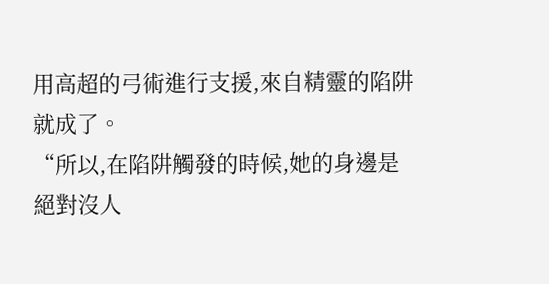用高超的弓術進行支援,來自精靈的陷阱就成了。
“所以,在陷阱觸發的時候,她的身邊是絕對沒人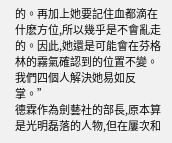的。再加上她要記住血都滴在什麽方位,所以幾乎是不會亂走的。因此,她還是可能會在芬格林的霧氣確認到的位置不變。我們四個人解決她易如反掌。”
德霖作為劍藝社的部長,原本算是光明磊落的人物,但在屢次和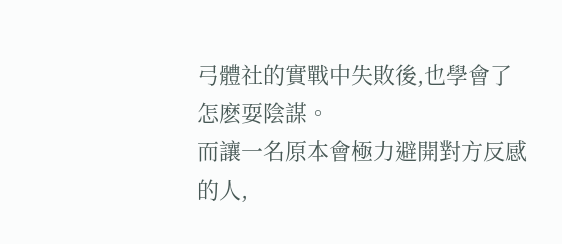弓體社的實戰中失敗後,也學會了怎麽耍陰謀。
而讓一名原本會極力避開對方反感的人,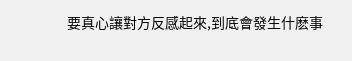要真心讓對方反感起來,到底會發生什麽事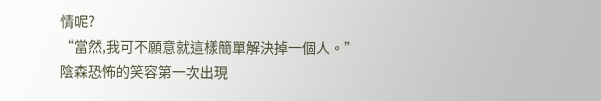情呢?
“當然,我可不願意就這樣簡單解決掉一個人。”
陰森恐怖的笑容第一次出現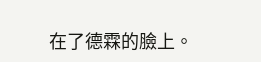在了德霖的臉上。